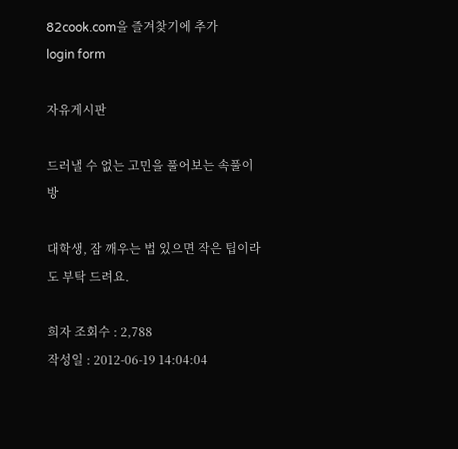82cook.com을 즐겨찾기에 추가
login form

자유게시판

드러낼 수 없는 고민을 풀어보는 속풀이방

대학생, 잠 깨우는 법 있으면 작은 팁이라도 부탁 드려요.

희자 조회수 : 2,788
작성일 : 2012-06-19 14:04:04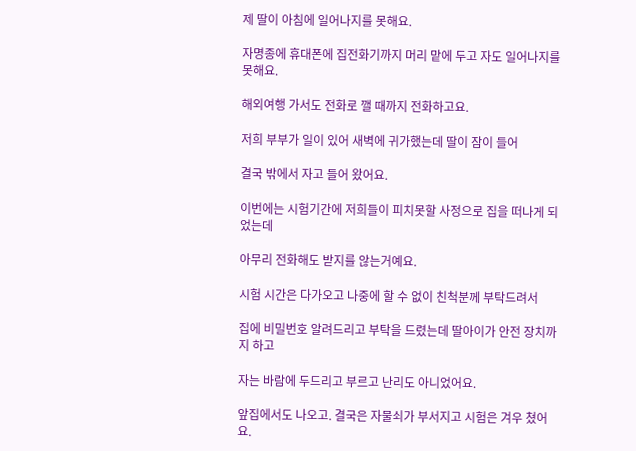제 딸이 아침에 일어나지를 못해요.

자명종에 휴대폰에 집전화기까지 머리 맡에 두고 자도 일어나지를 못해요.

해외여행 가서도 전화로 깰 때까지 전화하고요.

저희 부부가 일이 있어 새벽에 귀가했는데 딸이 잠이 들어

결국 밖에서 자고 들어 왔어요.

이번에는 시험기간에 저희들이 피치못할 사정으로 집을 떠나게 되었는데

아무리 전화해도 받지를 않는거예요.

시험 시간은 다가오고 나중에 할 수 없이 친척분께 부탁드려서

집에 비밀번호 알려드리고 부탁을 드렸는데 딸아이가 안전 장치까지 하고

자는 바람에 두드리고 부르고 난리도 아니었어요.

앞집에서도 나오고. 결국은 자물쇠가 부서지고 시험은 겨우 쳤어요.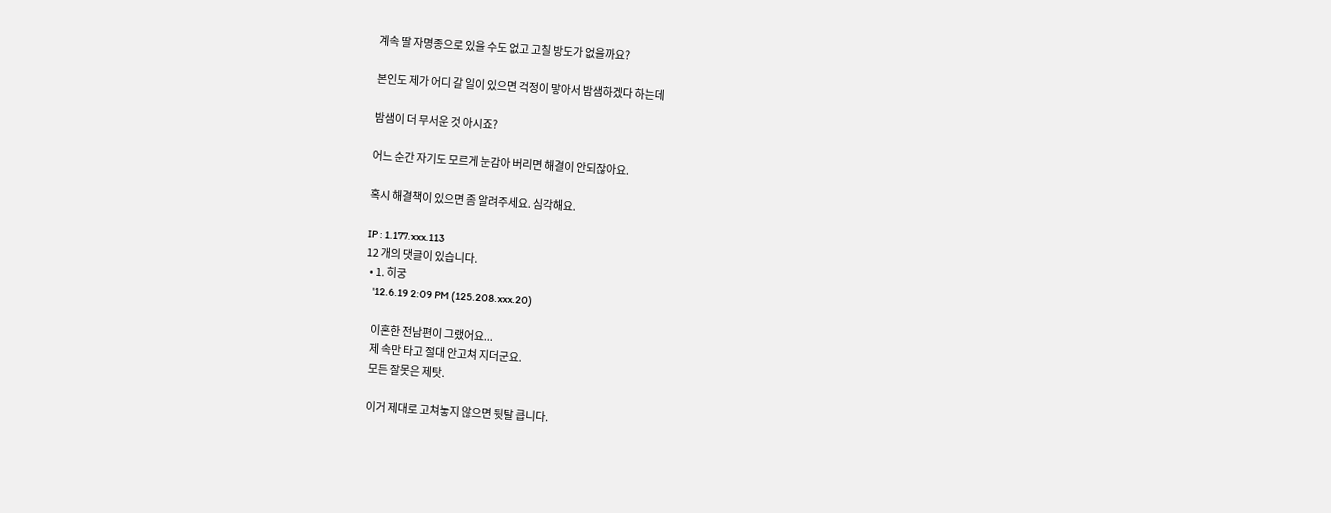계속 딸 자명종으로 있을 수도 없고 고칠 방도가 없을까요?

본인도 제가 어디 갈 일이 있으면 걱정이 맣아서 밤샘하겠다 하는데

밤샘이 더 무서운 것 아시죠?

어느 순간 자기도 모르게 눈감아 버리면 해결이 안되잖아요.

혹시 해결책이 있으면 좀 알려주세요. 심각해요.

IP : 1.177.xxx.113
12 개의 댓글이 있습니다.
  • 1. 히궁
    '12.6.19 2:09 PM (125.208.xxx.20)

    이혼한 전남편이 그랬어요...
    제 속만 타고 절대 안고쳐 지더군요.
    모든 잘못은 제탓.

    이거 제대로 고쳐놓지 않으면 뒷탈 큽니다.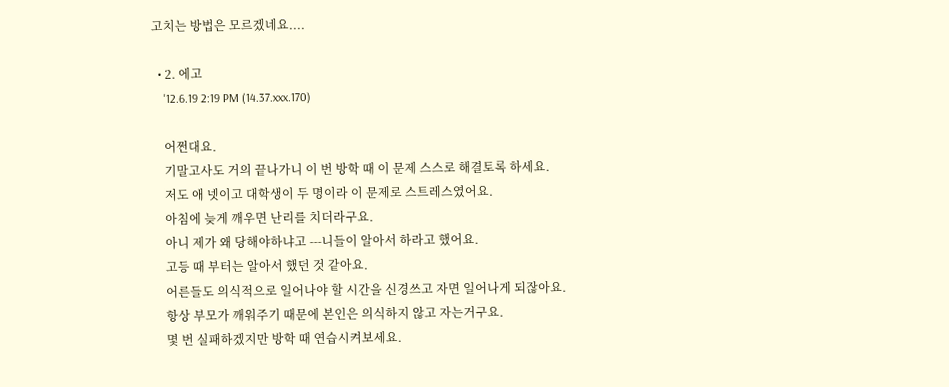고치는 방법은 모르겠네요....

  • 2. 에고
    '12.6.19 2:19 PM (14.37.xxx.170)

    어쩐대요.
    기말고사도 거의 끝나가니 이 번 방학 때 이 문제 스스로 해결토록 하세요.
    저도 애 넷이고 대학생이 두 명이라 이 문제로 스트레스였어요.
    아침에 늦게 깨우면 난리를 치더라구요.
    아니 제가 왜 당해야하냐고 ---니들이 알아서 하라고 했어요.
    고등 때 부터는 알아서 했던 것 같아요.
    어른들도 의식적으로 일어나야 할 시간을 신경쓰고 자면 일어나게 되잖아요.
    항상 부모가 깨워주기 때문에 본인은 의식하지 않고 자는거구요.
    몇 번 실패하겠지만 방학 때 연습시켜보세요.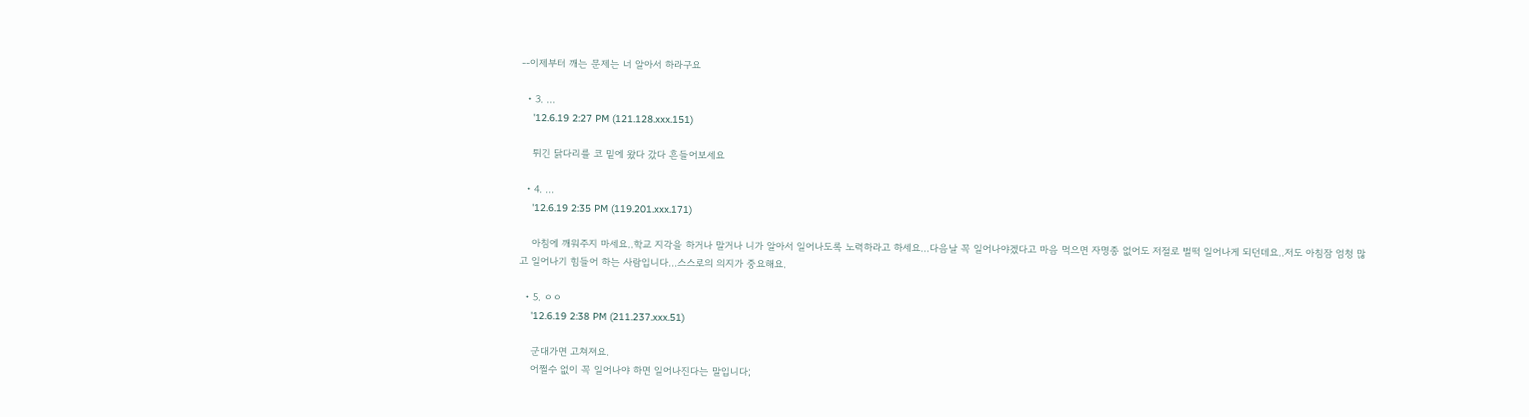--이제부터 깨는 문제는 너 알아서 하라구요

  • 3. ...
    '12.6.19 2:27 PM (121.128.xxx.151)

    튀긴 닭다리를 코 밑에 왔다 갔다 흔들어보세요

  • 4. ...
    '12.6.19 2:35 PM (119.201.xxx.171)

    아침에 깨워주지 마세요..학교 지각을 하거나 말거나 니가 알아서 일어나도록 노력하라고 하세요...다음날 꼭 일어나야겠다고 마음 먹으면 자명종 없어도 저절로 벌떡 일어나게 되던데요..저도 아침잠 엄청 많고 일어나기 힘들어 하는 사람입니다...스스로의 의지가 중요해요.

  • 5. ㅇㅇ
    '12.6.19 2:38 PM (211.237.xxx.51)

    군대가면 고쳐져요.
    어쩔수 없이 꼭 일어나야 하면 일어나진다는 말입니다;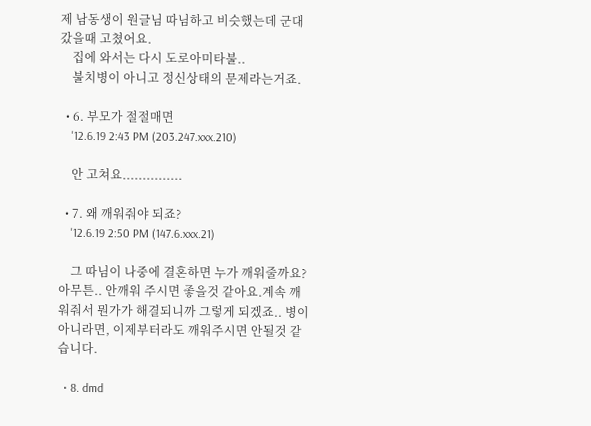제 남동생이 원글님 따님하고 비슷했는데 군대 갔을때 고쳤어요.
    집에 와서는 다시 도로아미타불..
    불치병이 아니고 정신상태의 문제라는거죠.

  • 6. 부모가 절절매면
    '12.6.19 2:43 PM (203.247.xxx.210)

    안 고쳐요...............

  • 7. 왜 깨워줘야 되죠?
    '12.6.19 2:50 PM (147.6.xxx.21)

    그 따님이 나중에 결혼하면 누가 깨워줄까요? 아무튼.. 안깨워 주시면 좋을것 같아요.계속 깨워줘서 뭔가가 해결되니까 그렇게 되겠죠.. 병이 아니라면, 이제부터라도 깨워주시면 안될것 같습니다.

  • 8. dmd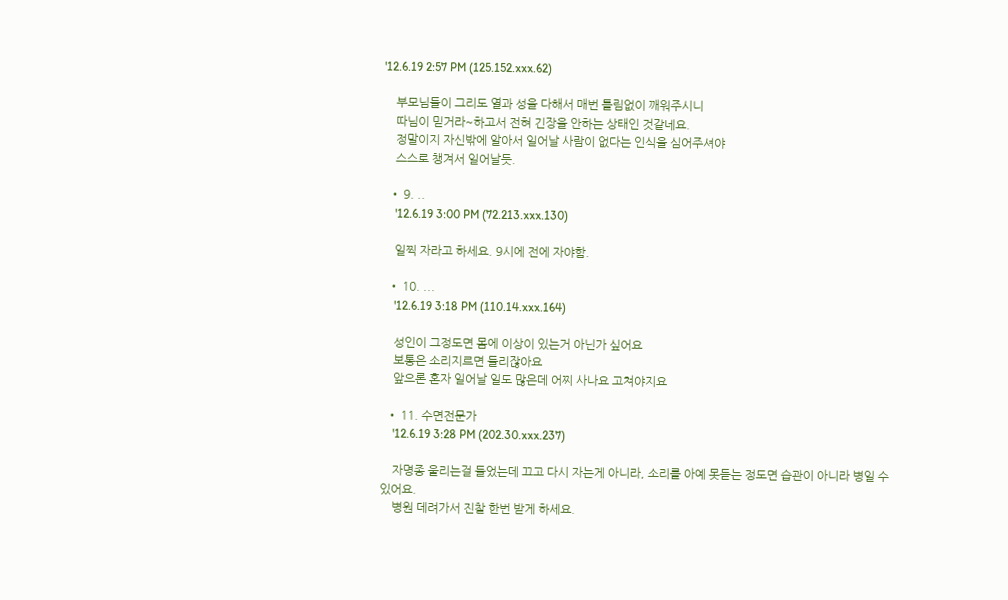'12.6.19 2:57 PM (125.152.xxx.62)

    부모님들이 그리도 열과 성을 다해서 매번 틀림없이 깨워주시니
    따님이 믿거라~하고서 전혀 긴장을 안하는 상태인 것같네요.
    정말이지 자신밖에 알아서 일어날 사람이 없다는 인식을 심어주셔야
    스스로 챙겨서 일어날듯.

  • 9. ..
    '12.6.19 3:00 PM (72.213.xxx.130)

    일찍 자라고 하세요. 9시에 전에 자야함.

  • 10. ...
    '12.6.19 3:18 PM (110.14.xxx.164)

    성인이 그정도면 몸에 이상이 있는거 아닌가 싶어요
    보통은 소리지르면 들리잖아요
    앞으론 혼자 일어날 일도 많은데 어찌 사나요 고쳐야지요

  • 11. 수면전문가
    '12.6.19 3:28 PM (202.30.xxx.237)

    자명종 울리는걸 들었는데 끄고 다시 자는게 아니라, 소리를 아예 못듣는 정도면 습관이 아니라 병일 수 있어요.
    병원 데려가서 진찰 한번 받게 하세요.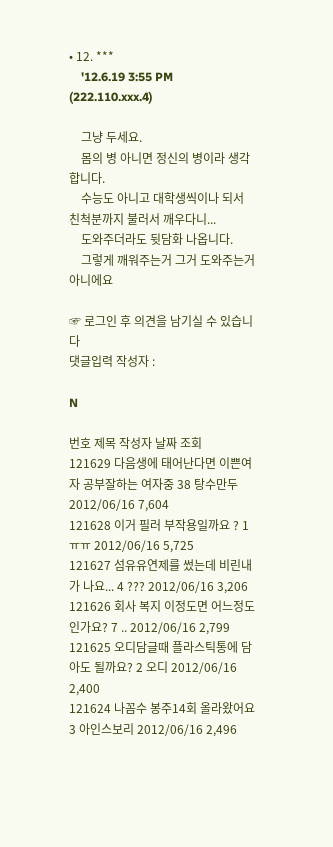• 12. ***
    '12.6.19 3:55 PM (222.110.xxx.4)

    그냥 두세요.
    몸의 병 아니면 정신의 병이라 생각합니다.
    수능도 아니고 대학생씩이나 되서 친척분까지 불러서 깨우다니...
    도와주더라도 뒷담화 나옵니다.
    그렇게 깨워주는거 그거 도와주는거 아니에요

☞ 로그인 후 의견을 남기실 수 있습니다
댓글입력 작성자 :

N

번호 제목 작성자 날짜 조회
121629 다음생에 태어난다면 이쁜여자 공부잘하는 여자중 38 탕수만두 2012/06/16 7,604
121628 이거 필러 부작용일까요 ? 1 ㅠㅠ 2012/06/16 5,725
121627 섬유유연제를 썼는데 비린내가 나요... 4 ??? 2012/06/16 3,206
121626 회사 복지 이정도면 어느정도 인가요? 7 .. 2012/06/16 2,799
121625 오디담글때 플라스틱통에 담아도 될까요? 2 오디 2012/06/16 2,400
121624 나꼼수 봉주14회 올라왔어요 3 아인스보리 2012/06/16 2,496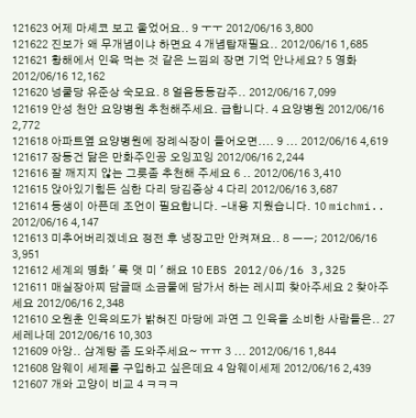121623 어제 마셰코 보고 울었어요.. 9 ㅜㅜ 2012/06/16 3,800
121622 진보가 왜 무개념이냐 하면요 4 개념탑재필요.. 2012/06/16 1,685
121621 황해에서 인육 먹는 것 같은 느낌의 장면 기억 안나세요? 5 영화 2012/06/16 12,162
121620 넝쿨당 유준상 숙모요. 8 얼음동동감주.. 2012/06/16 7,099
121619 안성 천안 요양병원 추천해주세요. 급합니다. 4 요양병원 2012/06/16 2,772
121618 아파트옆 요양병원에 장례식장이 들어오면.... 9 ... 2012/06/16 4,619
121617 장동건 닮은 만화주인공 오잉꼬잉 2012/06/16 2,244
121616 잘 깨지지 않는 그릇좀 추천해 주세요 6 .. 2012/06/16 3,410
121615 앉아있기힘든 심한 다리 당김증상 4 다리 2012/06/16 3,687
121614 동생이 아픈데 조언이 필요합니다. -내용 지웠습니다. 10 michmi.. 2012/06/16 4,147
121613 미추어버리겠네요 정전 후 냉장고만 안켜져요.. 8 ㅡㅡ; 2012/06/16 3,951
121612 세계의 명화 ' 룩 앳 미 ' 해요 10 EBS 2012/06/16 3,325
121611 매실장아찌 담글때 소금물에 담가서 하는 레시피 찾아주세요 2 찾아주세요 2012/06/16 2,348
121610 오원춘 인육의도가 밝혀진 마당에 과연 그 인육을 소비한 사람들은.. 27 세레나데 2012/06/16 10,303
121609 아앙.. 삼계탕 좀 도와주세요~ ㅠㅠ 3 ... 2012/06/16 1,844
121608 암웨이 세제를 구입하고 싶은데요 4 암웨이세제 2012/06/16 2,439
121607 개와 고양이 비교 4 ㅋㅋㅋ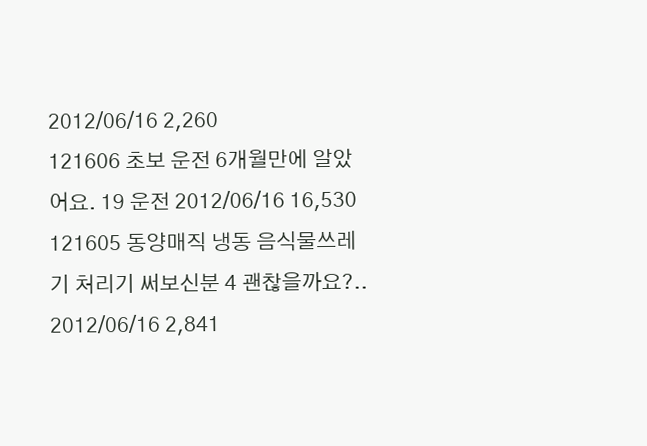2012/06/16 2,260
121606 초보 운전 6개월만에 알았어요. 19 운전 2012/06/16 16,530
121605 동양매직 냉동 음식물쓰레기 처리기 써보신분 4 괜찮을까요?.. 2012/06/16 2,841